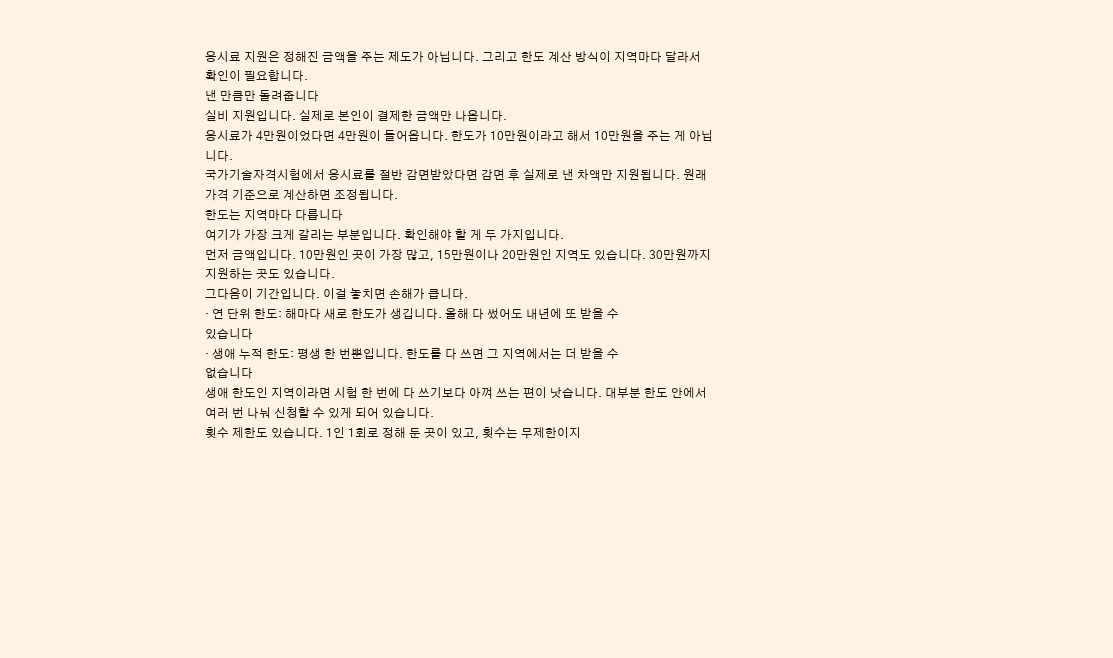응시료 지원은 정해진 금액을 주는 제도가 아닙니다. 그리고 한도 계산 방식이 지역마다 달라서 확인이 필요합니다.
낸 만큼만 돌려줍니다
실비 지원입니다. 실제로 본인이 결제한 금액만 나옵니다.
응시료가 4만원이었다면 4만원이 들어옵니다. 한도가 10만원이라고 해서 10만원을 주는 게 아닙니다.
국가기술자격시험에서 응시료를 절반 감면받았다면 감면 후 실제로 낸 차액만 지원됩니다. 원래 가격 기준으로 계산하면 조정됩니다.
한도는 지역마다 다릅니다
여기가 가장 크게 갈리는 부분입니다. 확인해야 할 게 두 가지입니다.
먼저 금액입니다. 10만원인 곳이 가장 많고, 15만원이나 20만원인 지역도 있습니다. 30만원까지 지원하는 곳도 있습니다.
그다음이 기간입니다. 이걸 놓치면 손해가 큽니다.
· 연 단위 한도: 해마다 새로 한도가 생깁니다. 올해 다 썼어도 내년에 또 받을 수
있습니다
· 생애 누적 한도: 평생 한 번뿐입니다. 한도를 다 쓰면 그 지역에서는 더 받을 수
없습니다
생애 한도인 지역이라면 시험 한 번에 다 쓰기보다 아껴 쓰는 편이 낫습니다. 대부분 한도 안에서 여러 번 나눠 신청할 수 있게 되어 있습니다.
횟수 제한도 있습니다. 1인 1회로 정해 둔 곳이 있고, 횟수는 무제한이지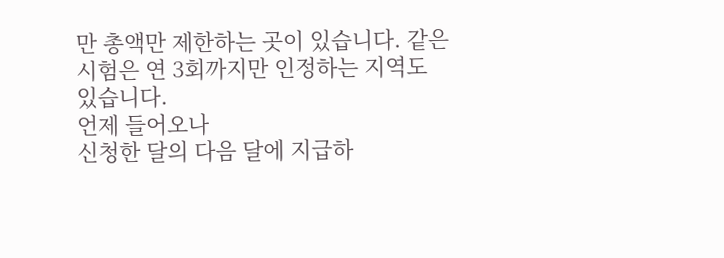만 총액만 제한하는 곳이 있습니다. 같은 시험은 연 3회까지만 인정하는 지역도 있습니다.
언제 들어오나
신청한 달의 다음 달에 지급하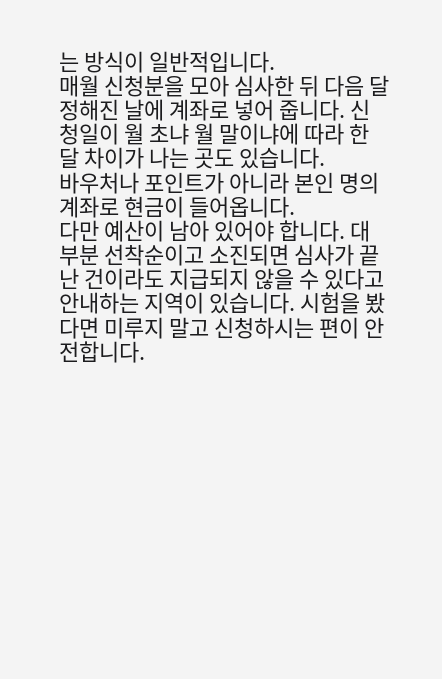는 방식이 일반적입니다.
매월 신청분을 모아 심사한 뒤 다음 달 정해진 날에 계좌로 넣어 줍니다. 신청일이 월 초냐 월 말이냐에 따라 한 달 차이가 나는 곳도 있습니다.
바우처나 포인트가 아니라 본인 명의 계좌로 현금이 들어옵니다.
다만 예산이 남아 있어야 합니다. 대부분 선착순이고 소진되면 심사가 끝난 건이라도 지급되지 않을 수 있다고 안내하는 지역이 있습니다. 시험을 봤다면 미루지 말고 신청하시는 편이 안전합니다.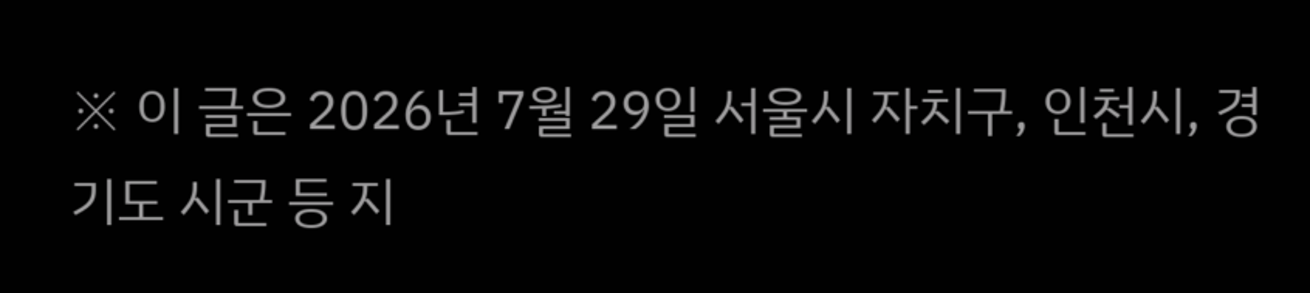※ 이 글은 2026년 7월 29일 서울시 자치구, 인천시, 경기도 시군 등 지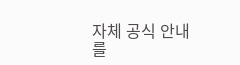자체 공식 안내를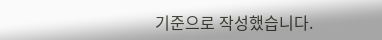기준으로 작성했습니다.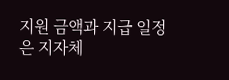지원 금액과 지급 일정은 지자체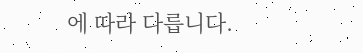에 따라 다릅니다.